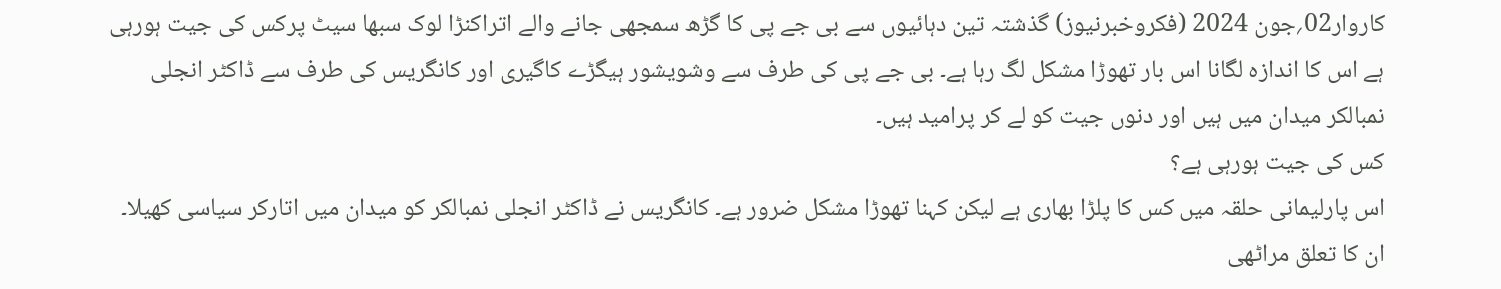کاروار02؍جون 2024 (فکروخبرنیوز) گذشتہ تین دہائیوں سے بی جے پی کا گڑھ سمجھی جانے والے اتراکنڑا لوک سبھا سیٹ پرکس کی جیت ہورہی ہے اس کا اندازہ لگانا اس بار تھوڑا مشکل لگ رہا ہے۔ بی جے پی کی طرف سے وشویشور ہیگڑے کاگیری اور کانگریس کی طرف سے ڈاکٹر انجلی نمبالکر میدان میں ہیں اور دنوں جیت کو لے کر پرامید ہیں۔
کس کی جیت ہورہی ہے؟
اس پارلیمانی حلقہ میں کس کا پلڑا بھاری ہے لیکن کہنا تھوڑا مشکل ضرور ہے۔ کانگریس نے ڈاکٹر انجلی نمبالکر کو میدان میں اتارکر سیاسی کھیلا۔ ان کا تعلق مراٹھی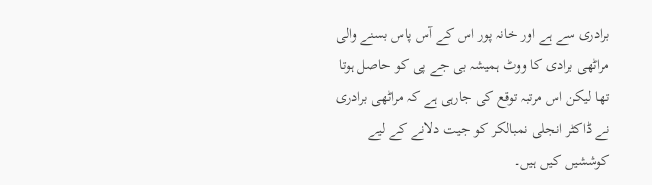برادری سے ہے اور خانہ پور اس کے آس پاس بسنے والی مراٹھی برادی کا ووٹ ہمیشہ بی جے پی کو حاصل ہوتا تھا لیکن اس مرتبہ توقع کی جارہی ہے کہ مراٹھی برادری نے ڈاکٹر انجلی نمبالکر کو جیت دلانے کے لیے کوششیں کیں ہیں۔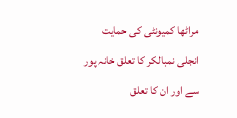مراٹھا کمیونٹی کی حمایت
انجلی نمبالکر کا تعلق خانہ پور سے اور ان کا تعلق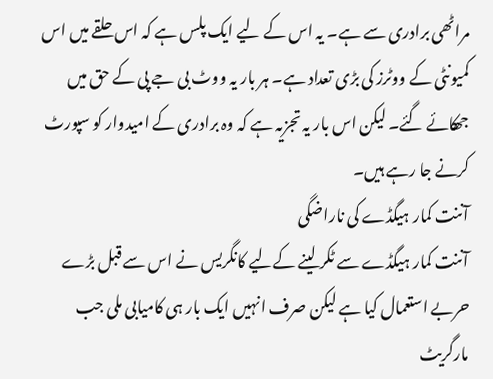مراٹھی برادری سے ہے۔ یہ اس کے لیے ایک پلس ہے کہ اس حلقے میں اس کمیونٹی کے ووٹرز کی بڑی تعداد ہے۔ ہر بار یہ ووٹ بی جے پی کے حق میں جھکائے گئے۔ لیکن اس بار یہ تجزیہ ہے کہ وہ برادری کے امیدوار کو سپورٹ کرنے جا رہے ہیں۔
آننت کمار ہیگڈے کی ناراضگی
آننت کمار ہیگڈے سے ٹکر لینے کےلیے کانگریس نے اس سے قبل بڑے حربے استعمال کیا ہے لیکن صرف انہیں ایک بار ہی کامیابی ملی جب مارگریٹ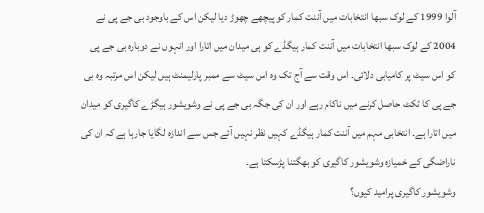آلوا 1999 کے لوک سبھا انتخابات میں آننت کمار کو پیچھے چھوڑ دیا لیکن اس کے باوجود بی جے پی نے 2004 کے لوک سبھا انتخابات میں آننت کمار ہیگڈے کو ہی میدان میں اتارا اور انہوں نے دوبارہ بی جے پی کو اس سیٹ پر کامیابی دلائی۔ اس وقت سے آج تک وہ اس سیٹ سے ممبر پارلیمنٹ ہیں لیکن اس مرتبہ وہ بی جے پی کا ٹکٹ حاصل کرنے میں ناکام رہے اور ان کی جگہ بی جے پی نے وشویشور ہیگڑے کاگیری کو میدان میں اتارا ہے۔ انتخابی مہم میں آننت کمار ہیگڈے کہیں نظر نہیں آئے جس سے اندازہ لگایا جارہا ہے کہ ان کی ناراضگی کے خمیازہ وشویشور کاگیری کو بھگتنا پڑسکتا ہے۔
وشویشور کاگیری پرامید کیوں؟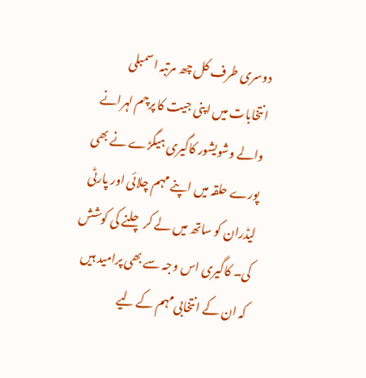دوسری طرف کل چھ مرتبہ اسمبلی انتخابات میں اپنی جیت کا پرچم لہرانے والے وشویشور کاگیری ہیگڑے نے بھی پورے حلقہ میں اپنے مہم چلائی اور پارٹی لیڈران کو ساتھ میں لے کر چلنے کی کوشش کی۔ کاگیری اس وجہ سے بھی پرامید ہیں کہ ان کے انتخابی مہم کے لیے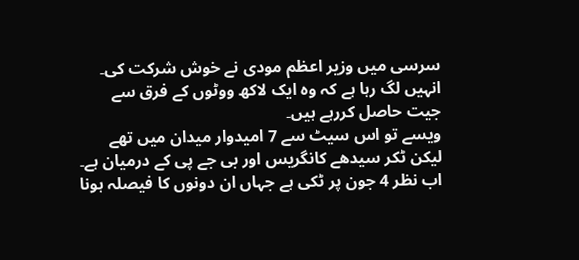سرسی میں وزیر اعظم مودی نے خوش شرکت کی۔ انہیں لگ رہا ہے کہ وہ ایک لاکھ ووٹوں کے فرق سے جیت حاصل کررہے ہیں۔
ویسے تو اس سیٹ سے 7 امیدوار میدان میں تھے لیکن ٹکر سیدھے کانگریس اور بی جے پی کے درمیان ہے۔
اب نظر 4 جون پر ٹکی ہے جہاں ان دونوں کا فیصلہ ہونا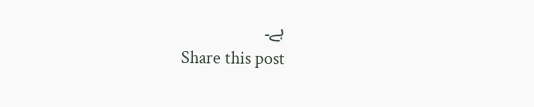ہے۔
Share this post